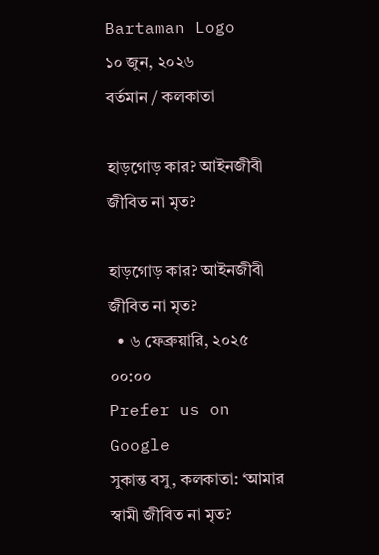Bartaman Logo
১০ জুন, ২০২৬
বর্তমান / কলকাতা

হাড়গোড় কার? আইনজীবী জীবিত না মৃত?

হাড়গোড় কার? আইনজীবী জীবিত না মৃত?
  • ৬ ফেব্রুয়ারি, ২০২৫ ০০:০০
Prefer us on Google
সুকান্ত বসু, কলকাতা: ‘আমার স্বামী জীবিত না মৃত?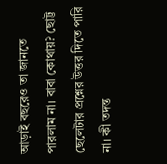আড়াই বছরেও তা জানতে পারলাম না। বাবা কোথায়? ছোট্ট ছেলেটার প্রশ্নের উত্তর দিতে পারি না। কী তদন্ত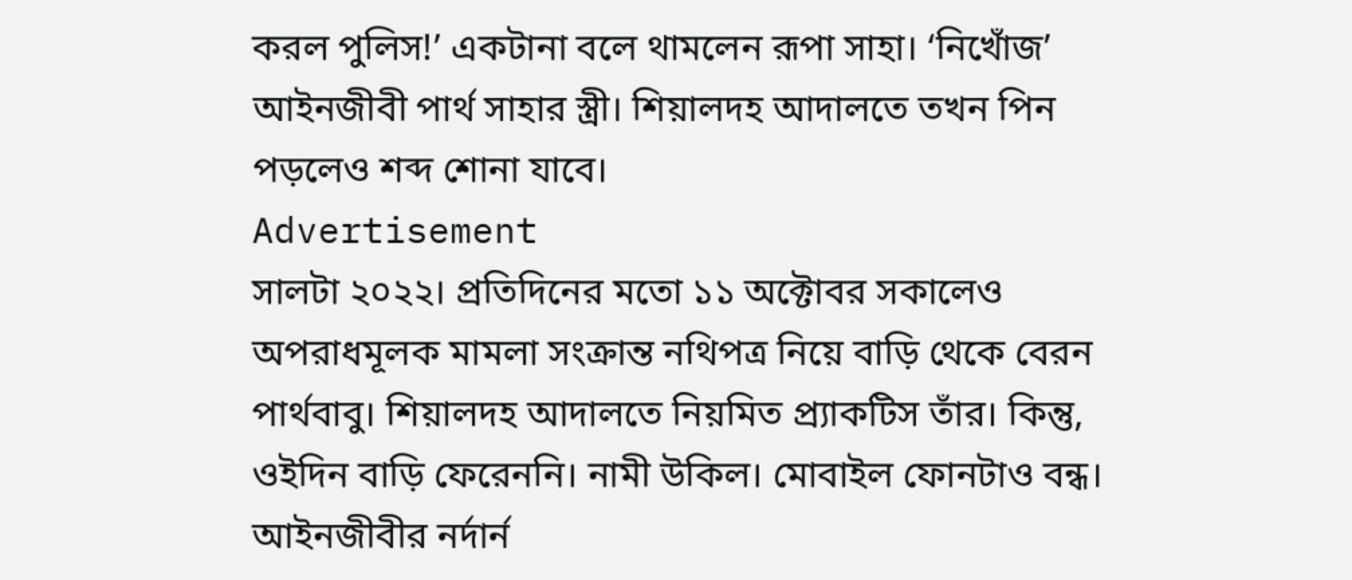করল পুলিস!’ একটানা বলে থামলেন রূপা সাহা। ‘নিখোঁজ’ আইনজীবী পার্থ সাহার স্ত্রী। শিয়ালদহ আদালতে তখন পিন পড়লেও শব্দ শোনা যাবে।
Advertisement
সালটা ২০২২। প্রতিদিনের মতো ১১ অক্টোবর সকালেও অপরাধমূলক মামলা সংক্রান্ত নথিপত্র নিয়ে বাড়ি থেকে বেরন পার্থবাবু। শিয়ালদহ আদালতে নিয়মিত প্র্যাকটিস তাঁর। কিন্তু, ওইদিন বাড়ি ফেরেননি। নামী উকিল। মোবাইল ফোনটাও বন্ধ। আইনজীবীর নর্দার্ন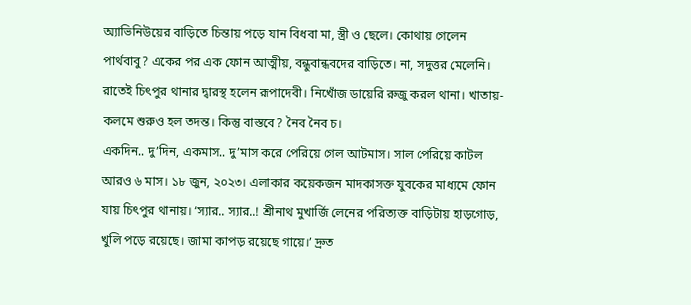অ্যাভিনিউয়ের বাড়িতে চিন্তায় পড়ে যান বিধবা মা, স্ত্রী ও ছেলে। কোথায় গেলেন পার্থবাবু? একের পর এক ফোন আত্মীয়, বন্ধুবান্ধবদের বাড়িতে। না, সদুত্তর মেলেনি। রাতেই চিৎপুর থানার দ্বারস্থ হলেন রূপাদেবী। নিখোঁজ ডায়েরি রুজু করল থানা। খাতায়-কলমে শুরুও হল তদন্ত। কিন্তু বাস্তবে? নৈব নৈব চ।
একদিন.. দু’দিন, একমাস.. দু’মাস করে পেরিয়ে গেল আটমাস। সাল পেরিয়ে কাটল আরও ৬ মাস। ১৮ জুন, ২০২৩। এলাকার কয়েকজন মাদকাসক্ত যুবকের মাধ্যমে ফোন যায় চিৎপুর থানায়। ‘স্যার.. স্যার..! শ্রীনাথ মুখার্জি লেনের পরিত্যক্ত বাড়িটায় হাড়গোড়, খুলি পড়ে রয়েছে। জামা কাপড় রয়েছে গায়ে।’ দ্রুত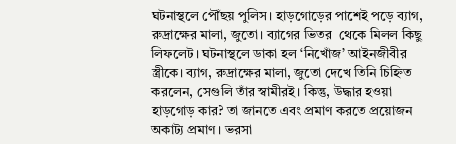ঘটনাস্থলে পৌঁছয় পুলিস। হাড়গোড়ের পাশেই পড়ে ব্যাগ, রুদ্রাক্ষের মালা, জুতো। ব্যাগের ভিতর  থেকে মিলল কিছু লিফলেট। ঘটনাস্থলে ডাকা হল ‘নিখোঁজ’ আইনজীবীর স্ত্রীকে। ব্যাগ, রুদ্রাক্ষের মালা, জুতো দেখে তিনি চিহ্নিত করলেন, সেগুলি তাঁর স্বামীরই। কিন্তু, উদ্ধার হওয়া হাড়গোড় কার? তা জানতে এবং প্রমাণ করতে প্রয়োজন অকাট্য প্রমাণ। ভরসা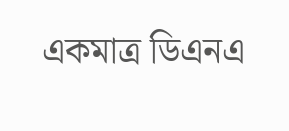একমাত্র ডিএনএ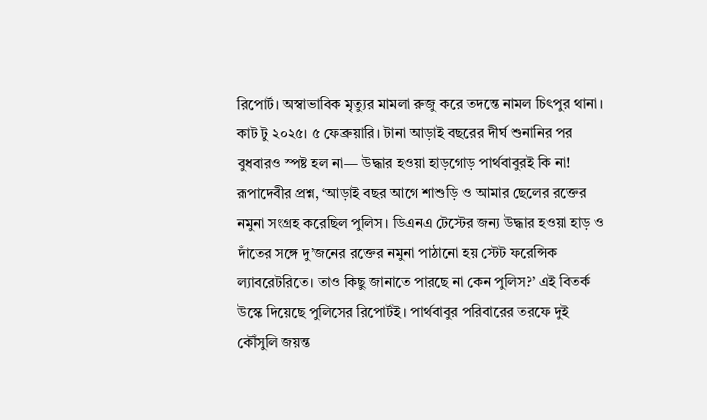রিপোর্ট। অস্বাভাবিক মৃত্যুর মামলা রুজু করে তদন্তে নামল চিৎপুর থানা।
কাট টু ২০২৫। ৫ ফেব্রুয়ারি। টানা আড়াই বছরের দীর্ঘ শুনানির পর বুধবারও স্পষ্ট হল না— উদ্ধার হওয়া হাড়গোড় পার্থবাবুরই কি না! রূপাদেবীর প্রশ্ন, ‘আড়াই বছর আগে শাশুড়ি ও আমার ছেলের রক্তের নমুনা সংগ্রহ করেছিল পুলিস। ডিএনএ টেস্টের জন্য উদ্ধার হওয়া হাড় ও দাঁতের সঙ্গে দু’জনের রক্তের নমুনা পাঠানো হয় স্টেট ফরেন্সিক ল্যাবরেটরিতে। তাও কিছু জানাতে পারছে না কেন পুলিস?’ এই বিতর্ক উস্কে দিয়েছে পুলিসের রিপোর্টই। পার্থবাবুর পরিবারের তরফে দুই কৌঁসুলি জয়ন্ত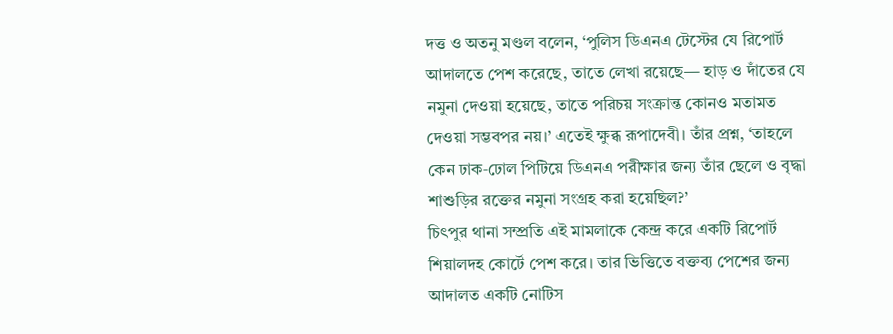দত্ত ও অতনু মণ্ডল বলেন, ‘পুলিস ডিএনএ টেস্টের যে রিপোর্ট আদালতে পেশ করেছে, তাতে লেখা রয়েছে— হাড় ও দাঁতের যে নমুনা দেওয়া হয়েছে, তাতে পরিচয় সংক্রান্ত কোনও মতামত দেওয়া সম্ভবপর নয়।’ এতেই ক্ষুব্ধ রূপাদেবী। তাঁর প্রশ্ন, ‘তাহলে কেন ঢাক‑ঢোল পিটিয়ে ডিএনএ পরীক্ষার জন্য তাঁর ছেলে ও বৃদ্ধা শাশুড়ির রক্তের নমুনা সংগ্রহ করা হয়েছিল?’
চিৎপুর থানা সম্প্রতি এই মামলাকে কেন্দ্র করে একটি রিপোর্ট শিয়ালদহ কোর্টে পেশ করে। তার ভিত্তিতে বক্তব্য পেশের জন্য আদালত একটি নোটিস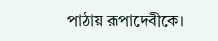পাঠায় রূপাদেবীকে।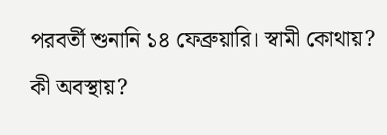পরবর্তী শুনানি ১৪ ফেব্রুয়ারি। স্বামী কোথায়? কী অবস্থায়?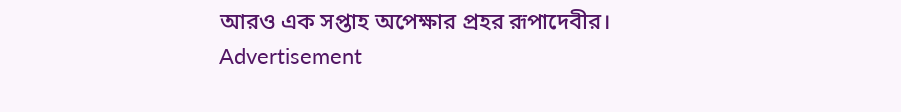আরও এক সপ্তাহ অপেক্ষার প্রহর রূপাদেবীর।
Advertisement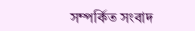সম্পর্কিত সংবাদ